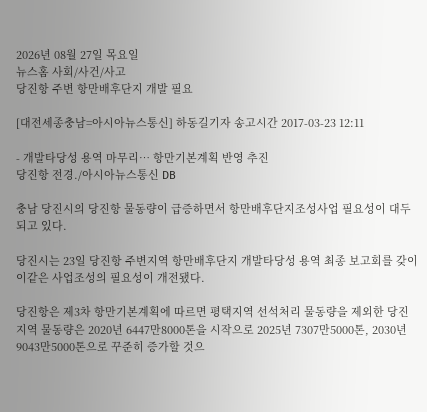2026년 08월 27일 목요일
뉴스홈 사회/사건/사고
당진항 주변 항만배후단지 개발 필요

[대전세종충남=아시아뉴스통신] 하동길기자 송고시간 2017-03-23 12:11

- 개발타당성 용역 마무리… 항만기본계획 반영 추진
당진항 전경./아시아뉴스통신 DB

충남 당진시의 당진항 물동량이 급증하면서 항만배후단지조성사업 필요성이 대두되고 있다.

당진시는 23일 당진항 주변지역 항만배후단지 개발타당성 용역 최종 보고회를 갖이 이같은 사업조성의 필요성이 개전됐다.

당진항은 제3차 항만기본계획에 따르면 평택지역 선석처리 물동량을 제외한 당진지역 물동량은 2020년 6447만8000톤을 시작으로 2025년 7307만5000톤, 2030년 9043만5000톤으로 꾸준히 증가할 것으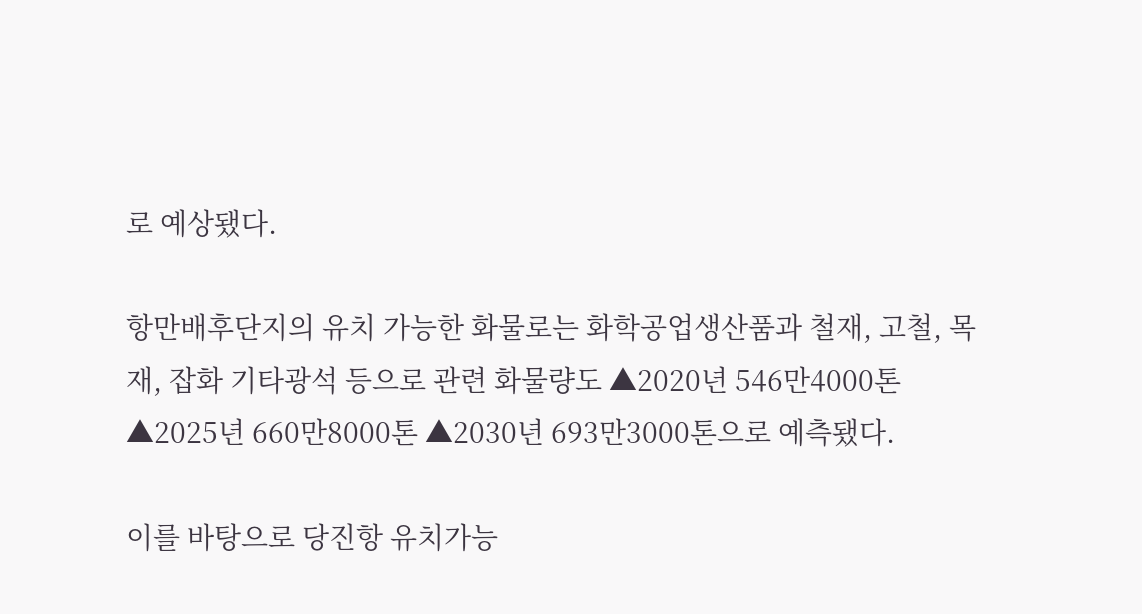로 예상됐다.

항만배후단지의 유치 가능한 화물로는 화학공업생산품과 철재, 고철, 목재, 잡화 기타광석 등으로 관련 화물량도 ▲2020년 546만4000톤 ▲2025년 660만8000톤 ▲2030년 693만3000톤으로 예측됐다.

이를 바탕으로 당진항 유치가능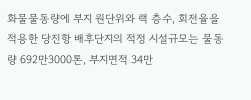화물물동량에 부지 원단위와 랙 층수, 회전율을 적용한 당진항 배후단지의 적정 시설규모는 물동량 692만3000톤, 부지면적 34만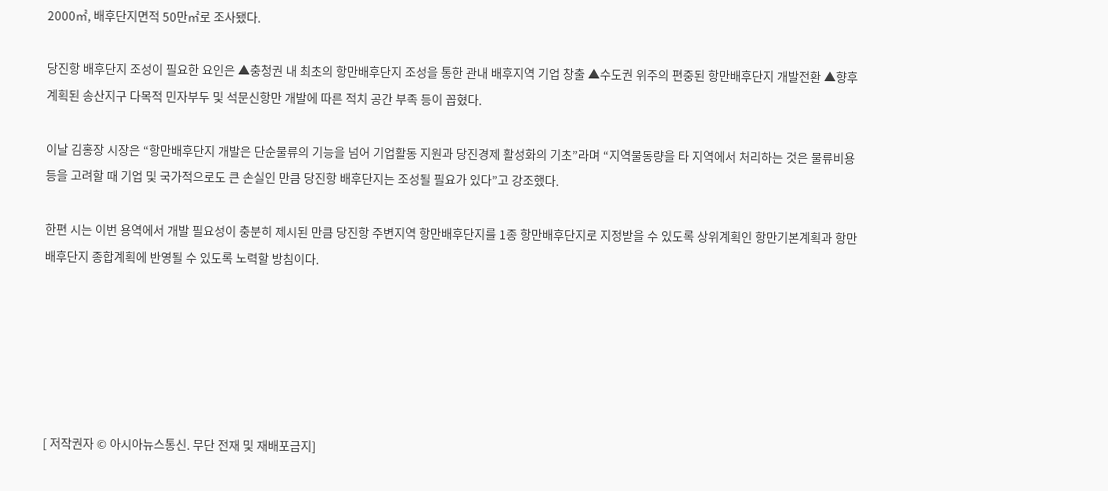2000㎡, 배후단지면적 50만㎡로 조사됐다.

당진항 배후단지 조성이 필요한 요인은 ▲충청권 내 최초의 항만배후단지 조성을 통한 관내 배후지역 기업 창출 ▲수도권 위주의 편중된 항만배후단지 개발전환 ▲향후 계획된 송산지구 다목적 민자부두 및 석문신항만 개발에 따른 적치 공간 부족 등이 꼽혔다.

이날 김홍장 시장은 “항만배후단지 개발은 단순물류의 기능을 넘어 기업활동 지원과 당진경제 활성화의 기초”라며 “지역물동량을 타 지역에서 처리하는 것은 물류비용 등을 고려할 때 기업 및 국가적으로도 큰 손실인 만큼 당진항 배후단지는 조성될 필요가 있다”고 강조했다.

한편 시는 이번 용역에서 개발 필요성이 충분히 제시된 만큼 당진항 주변지역 항만배후단지를 1종 항만배후단지로 지정받을 수 있도록 상위계획인 항만기본계획과 항만배후단지 종합계획에 반영될 수 있도록 노력할 방침이다.






[ 저작권자 © 아시아뉴스통신. 무단 전재 및 재배포금지]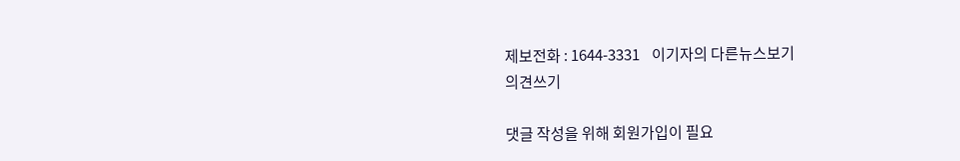제보전화 : 1644-3331    이기자의 다른뉴스보기
의견쓰기

댓글 작성을 위해 회원가입이 필요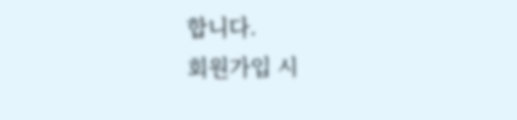합니다.
회원가입 시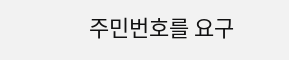주민번호를 요구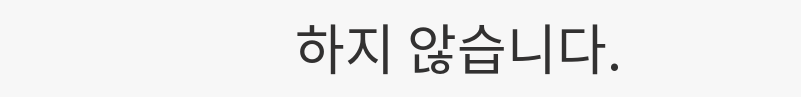하지 않습니다.